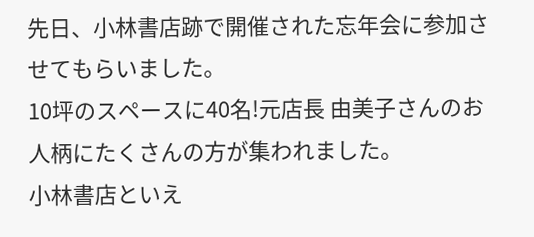先日、小林書店跡で開催された忘年会に参加させてもらいました。
10坪のスペースに40名!元店長 由美子さんのお人柄にたくさんの方が集われました。
小林書店といえ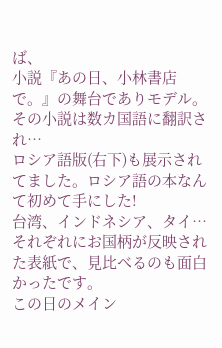ば、
小説『あの日、小林書店で。』の舞台でありモデル。その小説は数カ国語に翻訳され…
ロシア語版(右下)も展示されてました。ロシア語の本なんて初めて手にした!
台湾、インドネシア、タイ…それぞれにお国柄が反映された表紙で、見比べるのも面白かったです。
この日のメイン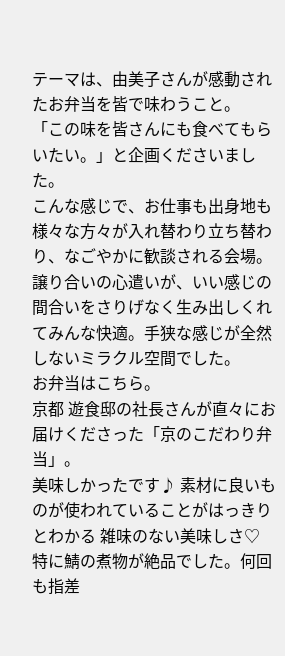テーマは、由美子さんが感動されたお弁当を皆で味わうこと。
「この味を皆さんにも食べてもらいたい。」と企画くださいました。
こんな感じで、お仕事も出身地も様々な方々が入れ替わり立ち替わり、なごやかに歓談される会場。
譲り合いの心遣いが、いい感じの間合いをさりげなく生み出しくれてみんな快適。手狭な感じが全然しないミラクル空間でした。
お弁当はこちら。
京都 遊食邸の社長さんが直々にお届けくださった「京のこだわり弁当」。
美味しかったです♪ 素材に良いものが使われていることがはっきりとわかる 雑味のない美味しさ♡
特に鯖の煮物が絶品でした。何回も指差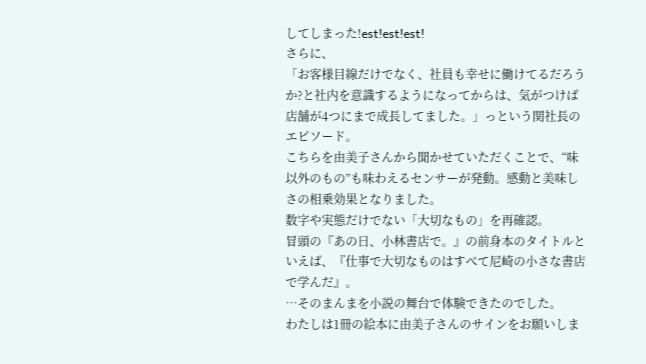してしまった!est!est!est!
さらに、
「お客様目線だけでなく、社員も幸せに働けてるだろうか?と社内を意識するようになってからは、気がつけば店舗が4つにまで成長してました。」っという関社長のエピソード。
こちらを由美子さんから聞かせていただくことで、“味以外のもの”も味わえるセンサーが発動。感動と美味しさの相乗効果となりました。
数字や実態だけでない「大切なもの」を再確認。
冒頭の『あの日、小林書店で。』の前身本のタイトルといえば、『仕事で大切なものはすべて尼崎の小さな書店で学んだ』。
…そのまんまを小説の舞台で体験できたのでした。
わたしは1冊の絵本に由美子さんのサインをお願いしま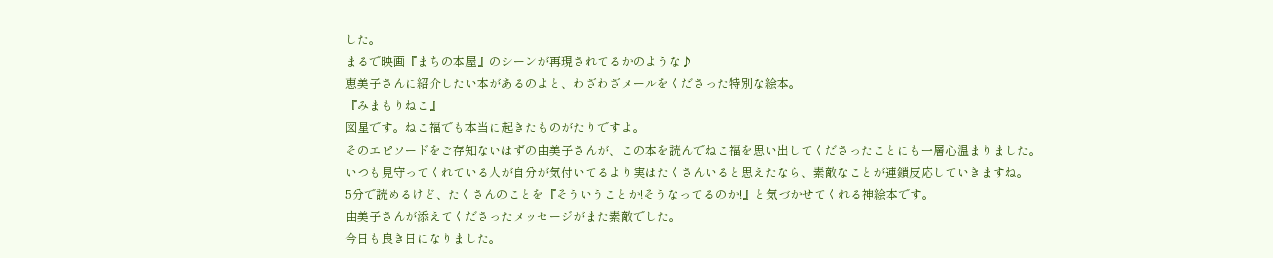した。
まるで映画『まちの本屋』のシーンが再現されてるかのような♪
恵美子さんに紹介したい本があるのよと、わざわざメールをくださった特別な絵本。
『みまもりねこ』
図星です。ねこ福でも本当に起きたものがたりですよ。
そのエピソードをご存知ないはずの由美子さんが、この本を読んでねこ福を思い出してくださったことにも一層心温まりました。
いつも見守ってくれている人が自分が気付いてるより実はたくさんいると思えたなら、素敵なことが連鎖反応していきますね。
5分で読めるけど、たくさんのことを『そういうことか!そうなってるのか!』と気づかせてくれる神絵本です。
由美子さんが添えてくださったメッセージがまた素敵でした。
今日も良き日になりました。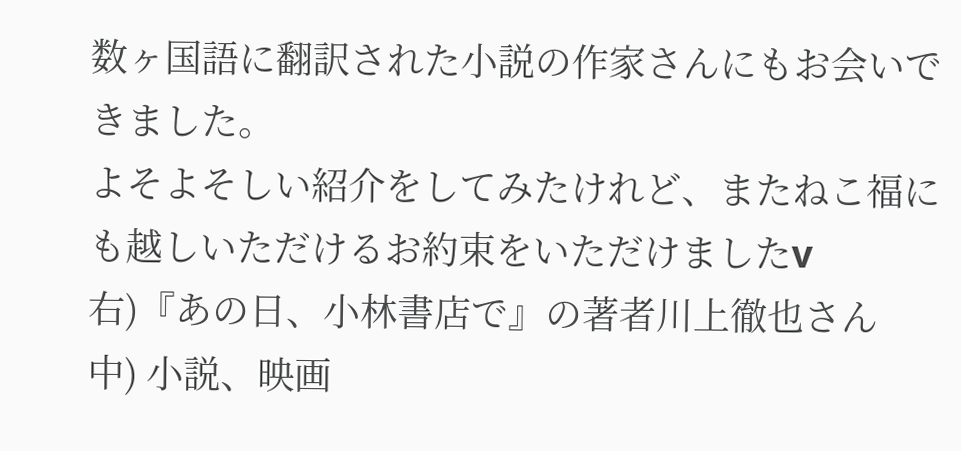数ヶ国語に翻訳された小説の作家さんにもお会いできました。
よそよそしい紹介をしてみたけれど、またねこ福にも越しいただけるお約束をいただけましたv
右)『あの日、小林書店で』の著者川上徹也さん
中) 小説、映画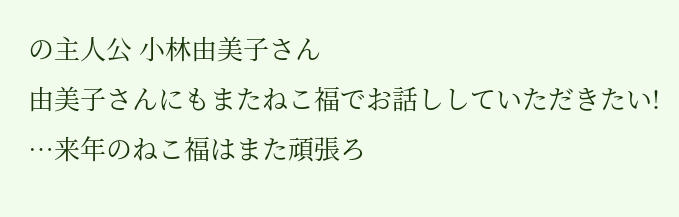の主人公 小林由美子さん
由美子さんにもまたねこ福でお話ししていただきたい!
…来年のねこ福はまた頑張ろ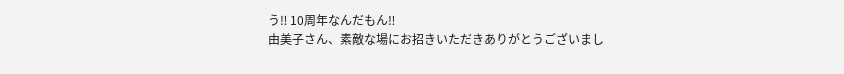う‼ 10周年なんだもん‼
由美子さん、素敵な場にお招きいただきありがとうございまし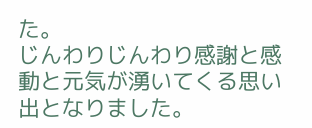た。
じんわりじんわり感謝と感動と元気が湧いてくる思い出となりました。